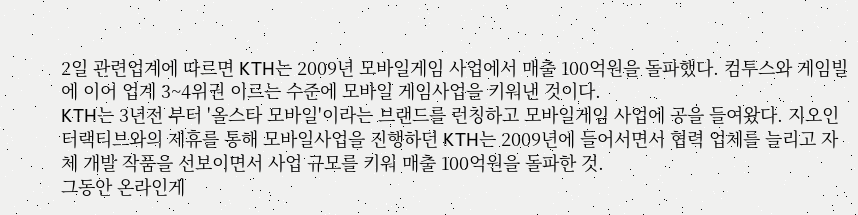2일 관련업계에 따르면 KTH는 2009년 모바일게임 사업에서 매출 100억원을 돌파했다. 컴투스와 게임빌에 이어 업계 3~4위권 이르는 수준에 모바일 게임사업을 키워낸 것이다.
KTH는 3년전 부터 '올스타 모바일'이라는 브랜드를 런칭하고 모바일게임 사업에 공을 들여왔다. 지오인터랙티브와의 제휴를 통해 모바일사업을 진행하던 KTH는 2009년에 들어서면서 협력 업체를 늘리고 자체 개발 작품을 선보이면서 사업 규모를 키워 매출 100억원을 돌파한 것.
그동안 온라인게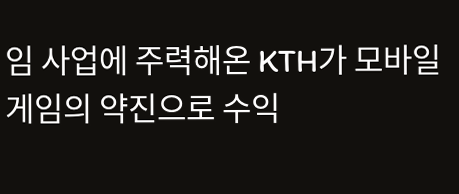임 사업에 주력해온 KTH가 모바일게임의 약진으로 수익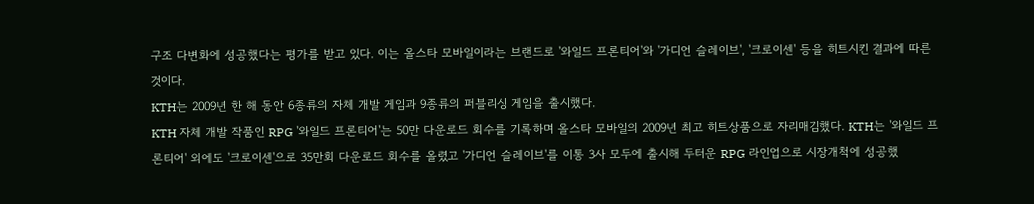구조 다변화에 성공했다는 평가를 받고 있다. 이는 올스타 모바일이라는 브랜드로 '와일드 프론티어'와 '가디언 슬레이브', '크로이센' 등을 히트시킨 결과에 따른 것이다.
KTH는 2009년 한 해 동안 6종류의 자체 개발 게임과 9종류의 퍼블리싱 게임을 출시했다.
KTH 자체 개발 작품인 RPG '와일드 프론티어'는 50만 다운로드 회수를 기록하며 올스타 모바일의 2009년 최고 히트상품으로 자리매김했다. KTH는 '와일드 프론티어' 외에도 '크로이센'으로 35만회 다운로드 회수를 올렸고 '가디언 슬레이브'를 이통 3사 모두에 출시해 두터운 RPG 라인업으로 시장개척에 성공했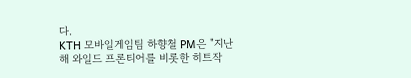다.
KTH 모바일게임팀 하향철 PM은 "지난해 와일드 프론티어를 비롯한 히트작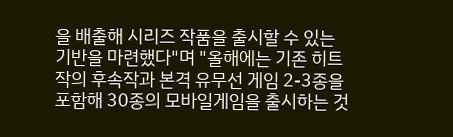을 배출해 시리즈 작품을 출시할 수 있는 기반을 마련했다"며 "올해에는 기존 히트작의 후속작과 본격 유무선 게임 2-3종을 포함해 30종의 모바일게임을 출시하는 것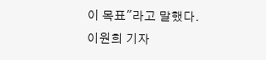이 목표"라고 말했다.
이원희 기자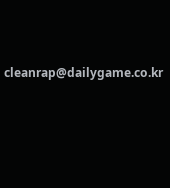cleanrap@dailygame.co.kr